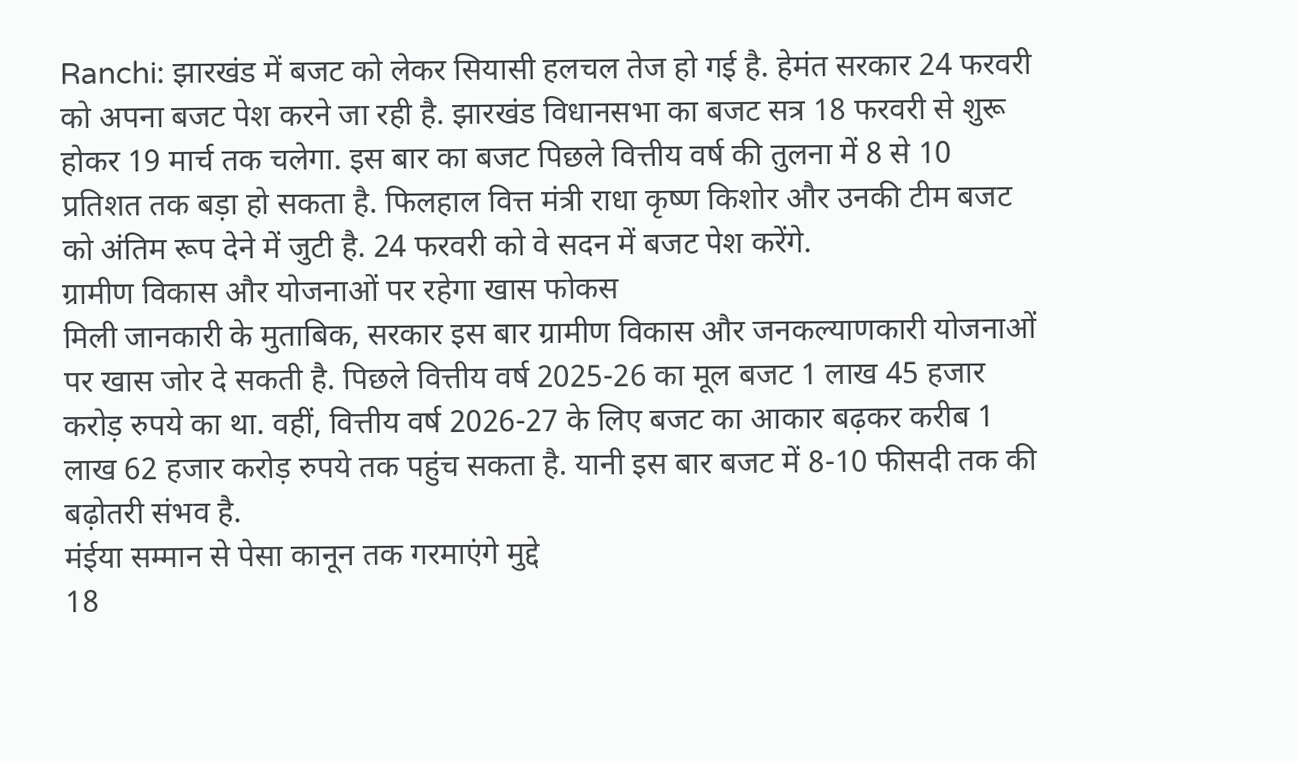Ranchi: झारखंड में बजट को लेकर सियासी हलचल तेज हो गई है. हेमंत सरकार 24 फरवरी को अपना बजट पेश करने जा रही है. झारखंड विधानसभा का बजट सत्र 18 फरवरी से शुरू होकर 19 मार्च तक चलेगा. इस बार का बजट पिछले वित्तीय वर्ष की तुलना में 8 से 10 प्रतिशत तक बड़ा हो सकता है. फिलहाल वित्त मंत्री राधा कृष्ण किशोर और उनकी टीम बजट को अंतिम रूप देने में जुटी है. 24 फरवरी को वे सदन में बजट पेश करेंगे.
ग्रामीण विकास और योजनाओं पर रहेगा खास फोकस
मिली जानकारी के मुताबिक, सरकार इस बार ग्रामीण विकास और जनकल्याणकारी योजनाओं पर खास जोर दे सकती है. पिछले वित्तीय वर्ष 2025-26 का मूल बजट 1 लाख 45 हजार करोड़ रुपये का था. वहीं, वित्तीय वर्ष 2026-27 के लिए बजट का आकार बढ़कर करीब 1 लाख 62 हजार करोड़ रुपये तक पहुंच सकता है. यानी इस बार बजट में 8-10 फीसदी तक की बढ़ोतरी संभव है.
मंईया सम्मान से पेसा कानून तक गरमाएंगे मुद्दे
18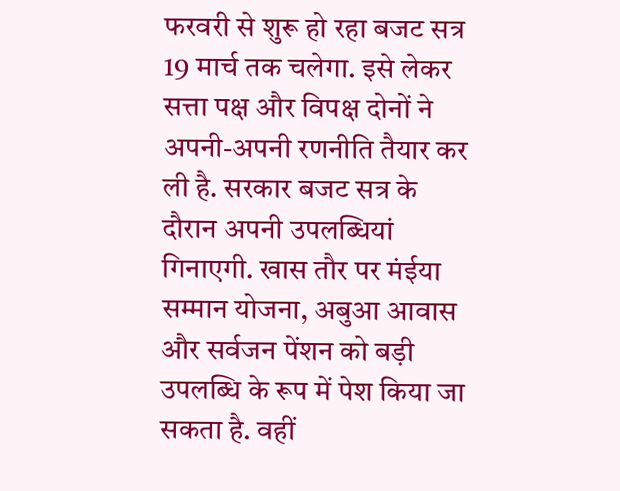फरवरी से शुरू हो रहा बजट सत्र 19 मार्च तक चलेगा. इसे लेकर सत्ता पक्ष और विपक्ष दोनों ने अपनी-अपनी रणनीति तैयार कर ली है. सरकार बजट सत्र के दौरान अपनी उपलब्धियां गिनाएगी. खास तौर पर मंईया सम्मान योजना, अबुआ आवास और सर्वजन पेंशन को बड़ी उपलब्धि के रूप में पेश किया जा सकता है. वहीं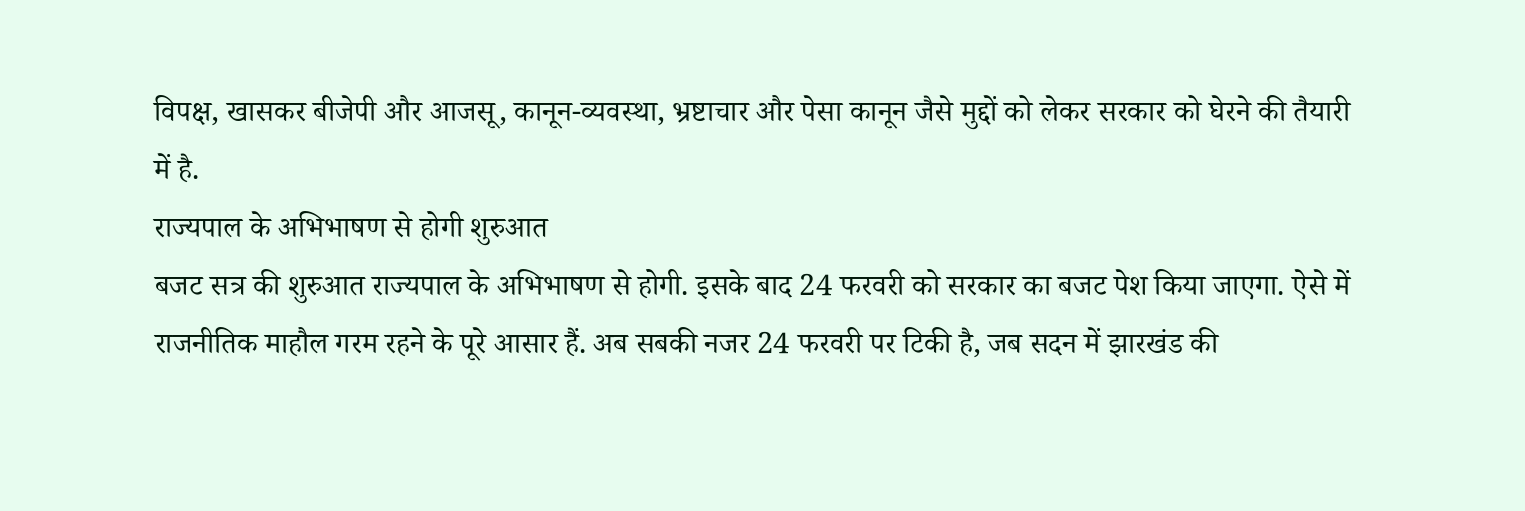विपक्ष, खासकर बीजेपी और आजसू, कानून-व्यवस्था, भ्रष्टाचार और पेसा कानून जैसे मुद्दों को लेकर सरकार को घेरने की तैयारी में है.
राज्यपाल के अभिभाषण से होगी शुरुआत
बजट सत्र की शुरुआत राज्यपाल के अभिभाषण से होगी. इसके बाद 24 फरवरी को सरकार का बजट पेश किया जाएगा. ऐसे में राजनीतिक माहौल गरम रहने के पूरे आसार हैं. अब सबकी नजर 24 फरवरी पर टिकी है, जब सदन में झारखंड की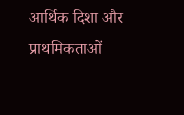आर्थिक दिशा और प्राथमिकताओं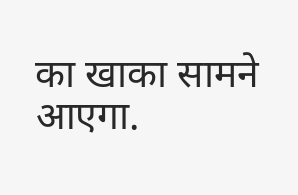का खाका सामने आएगा.